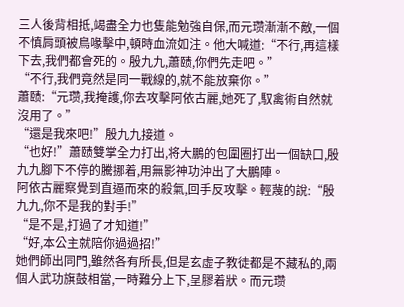三人後背相抵,竭盡全力也隻能勉強自保,而元瓒漸漸不敵,一個不慎肩頭被鳥喙擊中,頓時血流如注。他大喊道:“不行,再這樣下去,我們都會死的。殷九九,蕭赜,你們先走吧。”
“不行,我們竟然是同一戰線的,就不能放棄你。”
蕭赜:“元瓒,我掩護,你去攻擊阿依古麗,她死了,馭禽術自然就沒用了。”
“還是我來吧!”殷九九接道。
“也好!”蕭赜雙掌全力打出,将大鵬的包圍圈打出一個缺口,殷九九腳下不停的騰挪着,用無影神功沖出了大鵬陣。
阿依古麗察覺到直逼而來的殺氣,回手反攻擊。輕蔑的說:“殷九九,你不是我的對手!”
“是不是,打過了才知道!”
“好,本公主就陪你過過招!”
她們師出同門,雖然各有所長,但是玄虛子教徒都是不藏私的,兩個人武功旗鼓相當,一時難分上下,呈膠着狀。而元瓒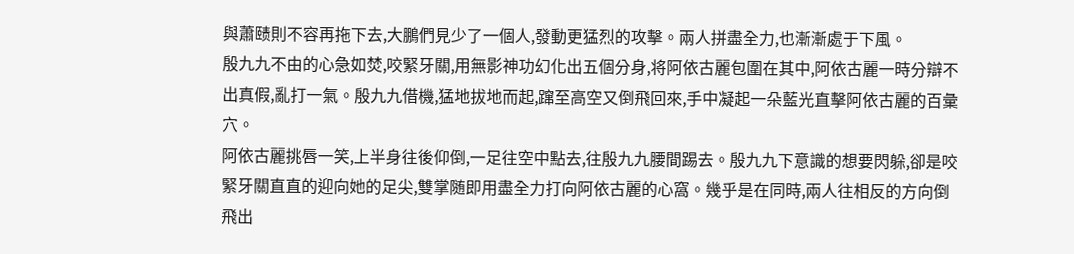與蕭赜則不容再拖下去,大鵬們見少了一個人,發動更猛烈的攻擊。兩人拼盡全力,也漸漸處于下風。
殷九九不由的心急如焚,咬緊牙關,用無影神功幻化出五個分身,将阿依古麗包圍在其中,阿依古麗一時分辯不出真假,亂打一氣。殷九九借機,猛地拔地而起,蹿至高空又倒飛回來,手中凝起一朵藍光直擊阿依古麗的百彙穴。
阿依古麗挑唇一笑,上半身往後仰倒,一足往空中點去,往殷九九腰間踢去。殷九九下意識的想要閃躲,卻是咬緊牙關直直的迎向她的足尖,雙掌随即用盡全力打向阿依古麗的心窩。幾乎是在同時,兩人往相反的方向倒飛出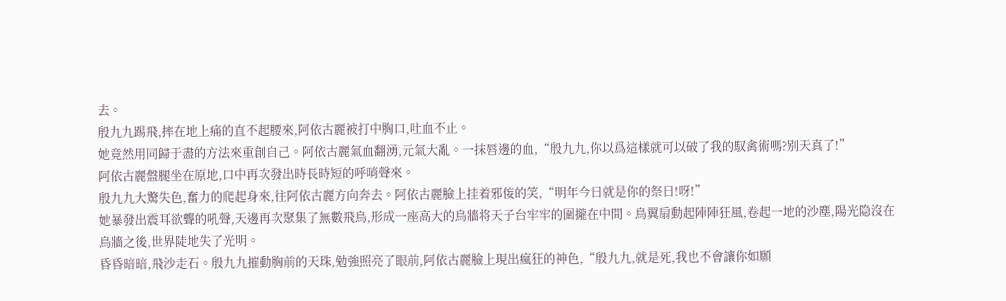去。
殷九九踢飛,摔在地上痛的直不起腰來,阿依古麗被打中胸口,吐血不止。
她竟然用同歸于盡的方法來重創自己。阿依古麗氣血翻湧,元氣大亂。一抹唇邊的血,“殷九九,你以爲這樣就可以破了我的馭禽術嗎?别天真了!”
阿依古麗盤腿坐在原地,口中再次發出時長時短的呼哨聲來。
殷九九大驚失色,奮力的爬起身來,往阿依古麗方向奔去。阿依古麗臉上挂着邪侫的笑,“明年今日就是你的祭日!呀!”
她暴發出震耳欲聾的吼聲,天邊再次聚集了無數飛鳥,形成一座高大的鳥牆将天子台牢牢的圍攏在中間。鳥翼扇動起陣陣狂風,卷起一地的沙塵,陽光隐沒在鳥牆之後,世界陡地失了光明。
昏昏暗暗,飛沙走石。殷九九摧動胸前的天珠,勉強照亮了眼前,阿依古麗臉上現出瘋狂的神色,“殷九九,就是死,我也不會讓你如願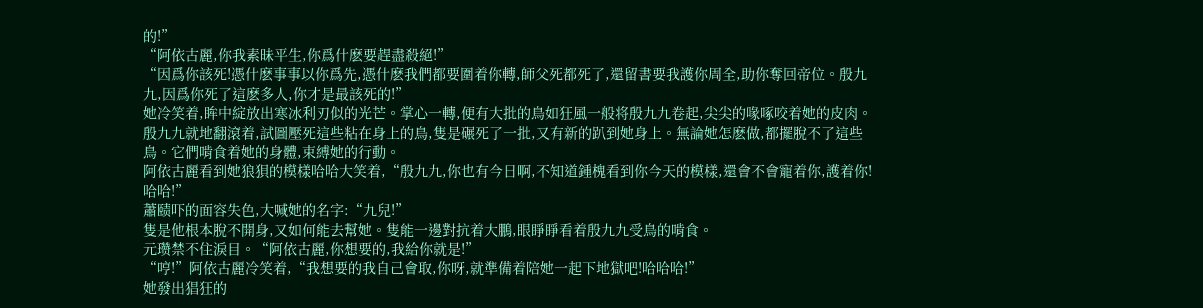的!”
“阿依古麗,你我素昧平生,你爲什麽要趕盡殺絕!”
“因爲你該死!憑什麽事事以你爲先,憑什麽我們都要圍着你轉,師父死都死了,還留書要我護你周全,助你奪回帝位。殷九九,因爲你死了這麽多人,你才是最該死的!”
她冷笑着,眸中綻放出寒冰利刃似的光芒。掌心一轉,便有大批的鳥如狂風一般将殷九九卷起,尖尖的喙啄咬着她的皮肉。
殷九九就地翻滾着,試圖壓死這些粘在身上的鳥,隻是碾死了一批,又有新的趴到她身上。無論她怎麽做,都擺脫不了這些鳥。它們啃食着她的身體,束縛她的行動。
阿依古麗看到她狼狽的模樣哈哈大笑着,“殷九九,你也有今日啊,不知道鍾槐看到你今天的模樣,還會不會寵着你,護着你!哈哈!”
蕭赜吓的面容失色,大喊她的名字:“九兒!”
隻是他根本脫不開身,又如何能去幫她。隻能一邊對抗着大鵬,眼睜睜看着殷九九受鳥的啃食。
元瓒禁不住淚目。“阿依古麗,你想要的,我給你就是!”
“哼!”阿依古麗冷笑着,“我想要的我自己會取,你呀,就準備着陪她一起下地獄吧!哈哈哈!”
她發出猖狂的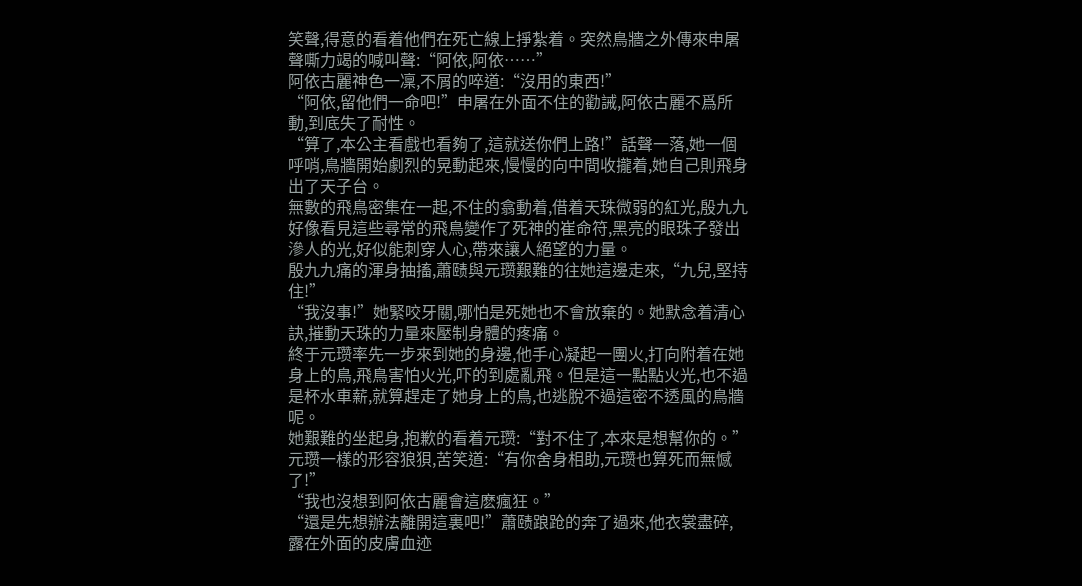笑聲,得意的看着他們在死亡線上掙紮着。突然鳥牆之外傳來申屠聲嘶力竭的喊叫聲:“阿依,阿依……”
阿依古麗神色一凜,不屑的啐道:“沒用的東西!”
“阿依,留他們一命吧!”申屠在外面不住的勸誡,阿依古麗不爲所動,到底失了耐性。
“算了,本公主看戲也看夠了,這就送你們上路!”話聲一落,她一個呼哨,鳥牆開始劇烈的晃動起來,慢慢的向中間收攏着,她自己則飛身出了天子台。
無數的飛鳥密集在一起,不住的翕動着,借着天珠微弱的紅光,殷九九好像看見這些尋常的飛鳥變作了死神的崔命符,黑亮的眼珠子發出滲人的光,好似能刺穿人心,帶來讓人絕望的力量。
殷九九痛的渾身抽搐,蕭赜與元瓒艱難的往她這邊走來,“九兒,堅持住!”
“我沒事!”她緊咬牙關,哪怕是死她也不會放棄的。她默念着清心訣,摧動天珠的力量來壓制身體的疼痛。
終于元瓒率先一步來到她的身邊,他手心凝起一團火,打向附着在她身上的鳥,飛鳥害怕火光,吓的到處亂飛。但是這一點點火光,也不過是杯水車薪,就算趕走了她身上的鳥,也逃脫不過這密不透風的鳥牆呢。
她艱難的坐起身,抱歉的看着元瓒:“對不住了,本來是想幫你的。”
元瓒一樣的形容狼狽,苦笑道:“有你舍身相助,元瓒也算死而無憾了!”
“我也沒想到阿依古麗會這麽瘋狂。”
“還是先想辦法離開這裏吧!”蕭赜踉跄的奔了過來,他衣裳盡碎,露在外面的皮膚血迹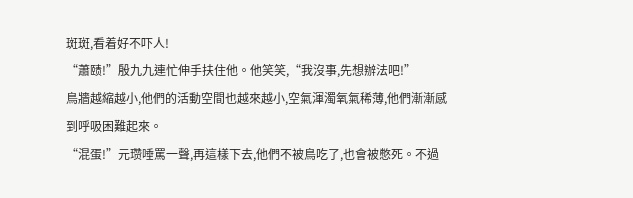斑斑,看着好不吓人!
“蕭赜!”殷九九連忙伸手扶住他。他笑笑,“我沒事,先想辦法吧!”
鳥牆越縮越小,他們的活動空間也越來越小,空氣渾濁氧氣稀薄,他們漸漸感到呼吸困難起來。
“混蛋!”元瓒唾罵一聲,再這樣下去,他們不被鳥吃了,也會被憋死。不過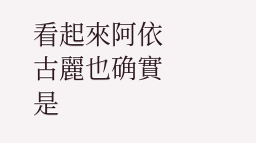看起來阿依古麗也确實是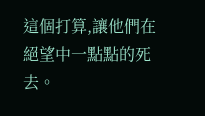這個打算,讓他們在絕望中一點點的死去。